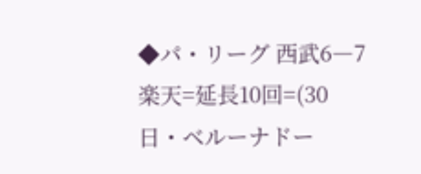◆パ・リーグ 西武6―7楽天=延長10回=(30日・ベルーナドー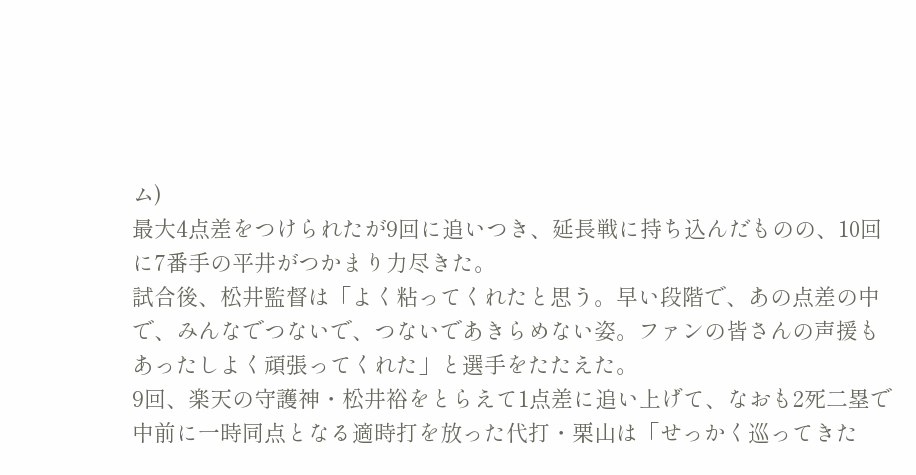ム)
最大4点差をつけられたが9回に追いつき、延長戦に持ち込んだものの、10回に7番手の平井がつかまり力尽きた。
試合後、松井監督は「よく粘ってくれたと思う。早い段階で、あの点差の中で、みんなでつないで、つないであきらめない姿。ファンの皆さんの声援もあったしよく頑張ってくれた」と選手をたたえた。
9回、楽天の守護神・松井裕をとらえて1点差に追い上げて、なおも2死二塁で中前に一時同点となる適時打を放った代打・栗山は「せっかく巡ってきた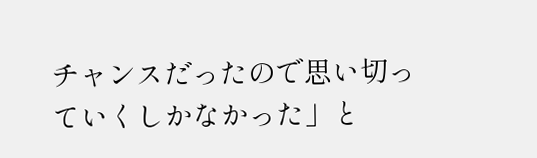チャンスだったので思い切っていくしかなかった」と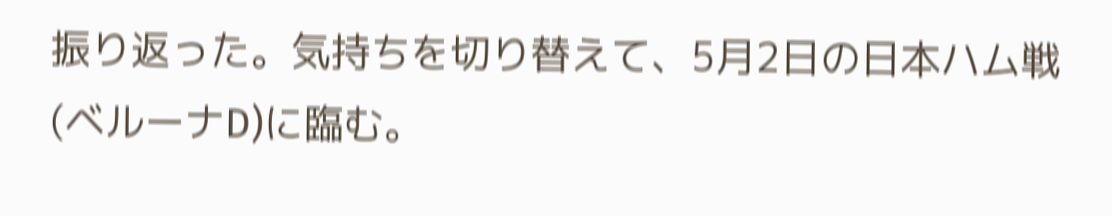振り返った。気持ちを切り替えて、5月2日の日本ハム戦(ベルーナD)に臨む。